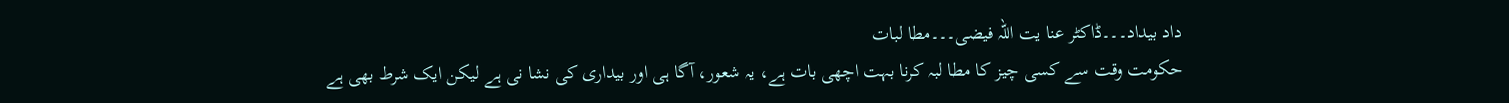داد بیداد۔۔۔ڈاکٹر عنا یت اللہ فیضی۔۔۔مطا لبات
حکومت وقت سے کسی چیز کا مطا لبہ کرنا بہت اچھی بات ہے، یہ شعور، آگا ہی اور بیداری کی نشا نی ہے لیکن ایک شرط بھی ہے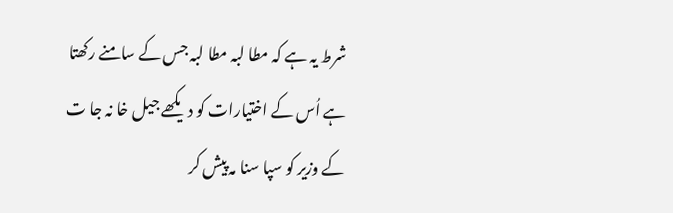شرط یہ ہے کہ مطا لبہ مطا لبہ جس کے سامنے رکھتا ہے اُس کے اختیارات کو دیکھے جیل خا نہ جا ت کے وزیر کو سپا سنا مہ پیش کر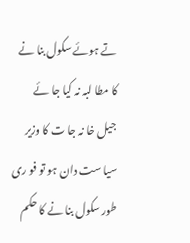تے ہوئے سکول بنا نے کا مطا لبہ نہ کیا جا ئے جیل خا نہ جا ت کا وزیر سیا ست دان ہو تو فو ری طور سکول بنا نے کا حکم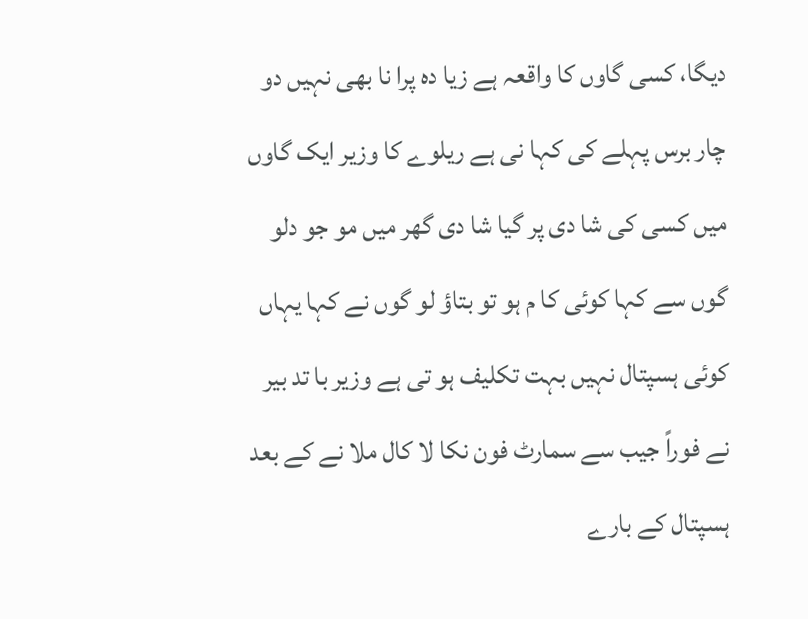دیگا، کسی گاوں کا واقعہ ہے زیا دہ پرا نا بھی نہیں دو چار برس پہلے کی کہا نی ہے ریلوے کا وزیر ایک گاوں میں کسی کی شا دی پر گیا شا دی گھر میں مو جو دلو گوں سے کہا کوئی کا م ہو تو بتاؤ لو گوں نے کہا یہاں کوئی ہسپتال نہیں بہت تکلیف ہو تی ہے وزیر با تد بیر نے فوراً جیب سے سمارٹ فون نکا لا کال ملا نے کے بعد ہسپتال کے بارے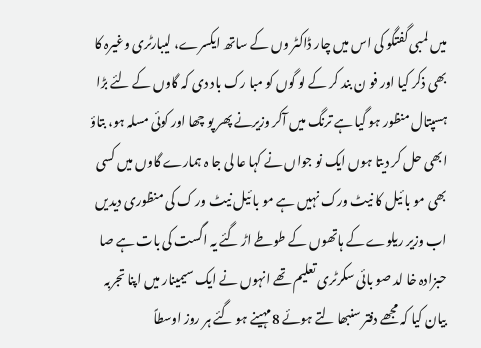میں لمبی گفتگو کی اس میں چار ڈاکٹر وں کے ساتھ ایکسرے، لیبارٹری وغیرہ کا بھی ذکر کیا اور فو ن بند کر کے لو گوں کو مبا رک باد دی کہ گاوں کے لئے بڑا ہسپتال منظور ہو گیا ہے ترنگ میں آکر وزیرنے پھر پو چھا اور کوئی مسلہ ہو، بتاؤ ابھی حل کر دیتا ہوں ایک نو جواں نے کہا عا لی جا ہ ہمارے گاوں میں کسی بھی مو با ئیل کا نیٹ ورک نہیں ہے مو با ئیل نیٹ ور ک کی منظوری دیدیں اب وزیر ریلوے کے ہاتھوں کے طوطے اڑ گئے یہ اگست کی بات ہے صا حبزادہ خا لد صو بائی سکرٹری تعلیم تھے انہوں نے ایک سیمینار میں اپنا تجربہ بیان کیا کہ مجھے دفتر سنبھا لتے ہوئے 8مہینے ہو گئے ہر روز اوسطاً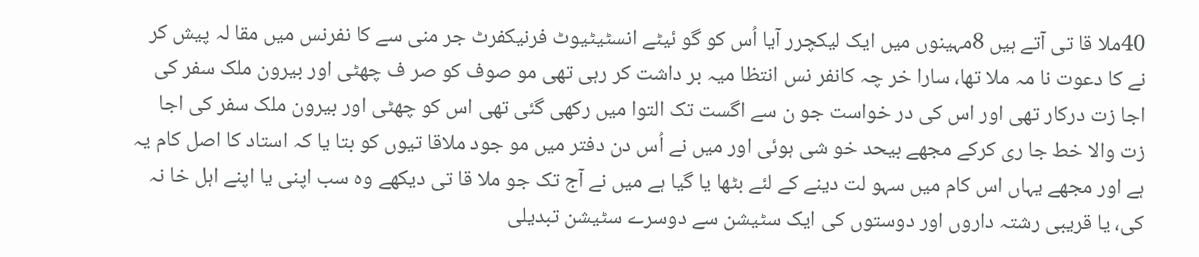40ملا قا تی آتے ہیں 8مہینوں میں ایک لیکچرر آیا اُس کو گو ئیٹے انسٹیٹیوٹ فرنیکفرٹ جر منی سے کا نفرنس میں مقا لہ پیش کر نے کا دعوت نا مہ ملا تھا، سارا خر چہ کانفر نس انتظا میہ بر داشت کر رہی تھی مو صوف کو صر ف چھٹی اور بیرون ملک سفر کی اجا زت درکار تھی اور اس کی در خواست جو ن سے اگست تک التوا میں رکھی گئی تھی اس کو چھٹی اور بیرون ملک سفر کی اجا زت والا خط جا ری کرکے مجھے بیحد خو شی ہوئی اور میں نے اُس دن دفتر میں مو جود ملاقا تیوں کو بتا یا کہ استاد کا اصل کام یہ ہے اور مجھے یہاں اس کام میں سہو لت دینے کے لئے بٹھا یا گیا ہے میں نے آج تک جو ملا قا تی دیکھے وہ سب اپنی یا اپنے اہل خا نہ کی، یا قریبی رشتہ داروں اور دوستوں کی ایک سٹیشن سے دوسرے سٹیشن تبدیلی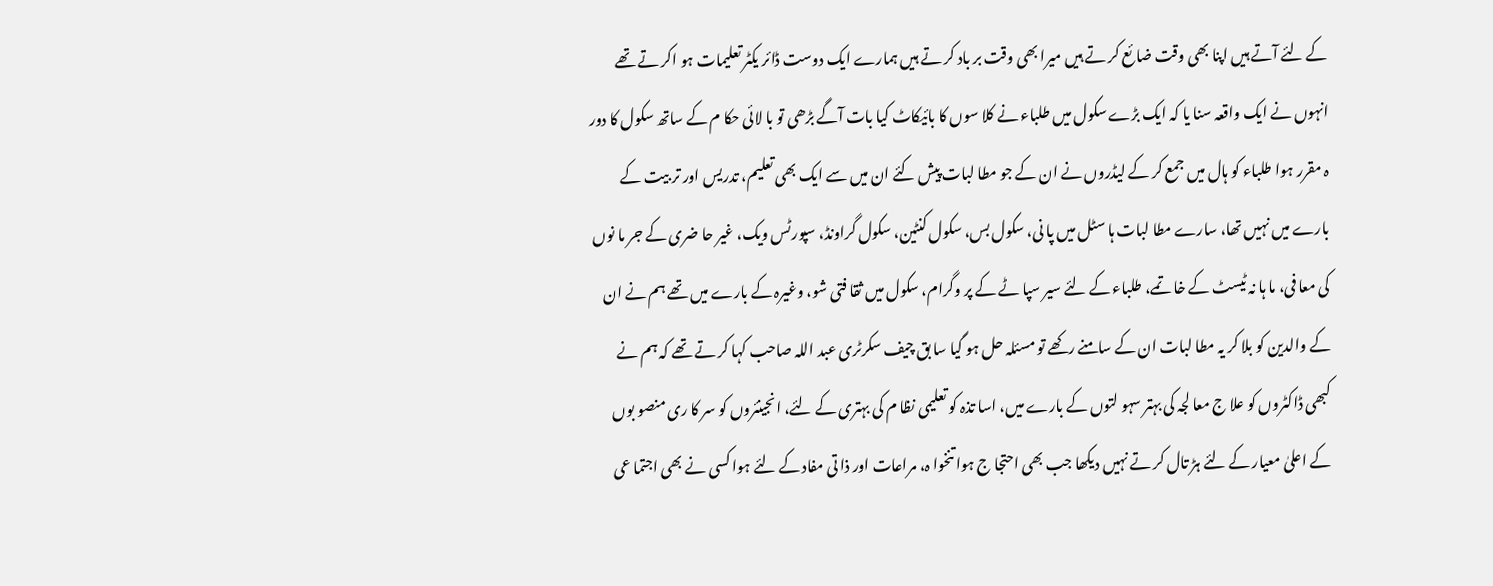کے لئے آتے ہیں اپنا بھی وقت ضا ئع کر تے ہیں میرا بھی وقت بر باد کر تے ہیں ہمارے ایک دوست ڈائر یکٹر تعلیمات ہو اکر تے تھے انہوں نے ایک واقعہ سنا یا کہ ایک بڑے سکول میں طلباء نے کلا سوں کا بائیکاٹ کیا بات آگے بڑھی تو با لائی حکا م کے ساتھ سکول کا دور ہ مقرر ہوا طلباء کو ہال میں جمع کر کے لیڈروں نے ان کے جو مطا لبات پیش کئے ان میں سے ایک بھی تعلیم، تدریس اور تر بیت کے بارے میں نہیں تھا، سارے مطا لبات ہا سٹل میں پا نی، سکول بس، سکول کنٹین، سکول گراونڈ، سپورٹس ویک، غیر حا ضری کے جر ما نوں کی معا فی، ما ہا نہ ٹیسٹ کے خا تمے، طلباء کے لئے سیر سپا ٹے کے پر وگرام، سکول میں ثقا فتی شو، وغیرہ کے بارے میں تھے ہم نے ان کے والدین کو بلا کر یہ مطا لبات ان کے سامنے رکھے تو مسئلہ حل ہو گیا سا بق چیف سکرٹری عبد اللہ صاحب کہا کر تے تھے کہ ہم نے کبھی ڈاکٹروں کو علا ج معا لجہ کی بہتر سہو لتوں کے بارے میں، اسا تذہ کو تعلیمی نظا م کی بہتری کے لئے، انجینئروں کو سر کا ری منصو بوں کے اعلیٰ معیار کے لئے ہڑ تال کر تے نہیں دیکھا جب بھی احتجا ج ہوا تنخوا ہ، مراعات اور ذا تی مفاد کے لئے ہوا کسی نے بھی اجتما عی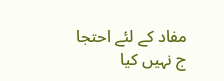مفاد کے لئے احتجا ج نہیں کیا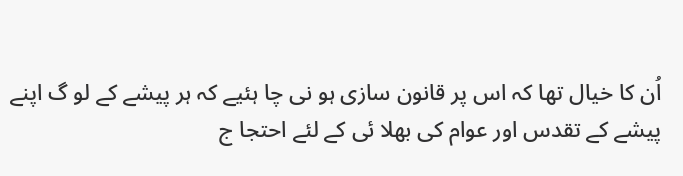اُن کا خیال تھا کہ اس پر قانون سازی ہو نی چا ہئیے کہ ہر پیشے کے لو گ اپنے پیشے کے تقدس اور عوام کی بھلا ئی کے لئے احتجا ج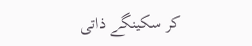کر سکینگے ذاتی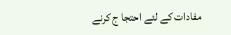مفادات کے لئے احتجا ج کرنے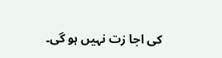کی اجا زت نہیں ہو گی۔